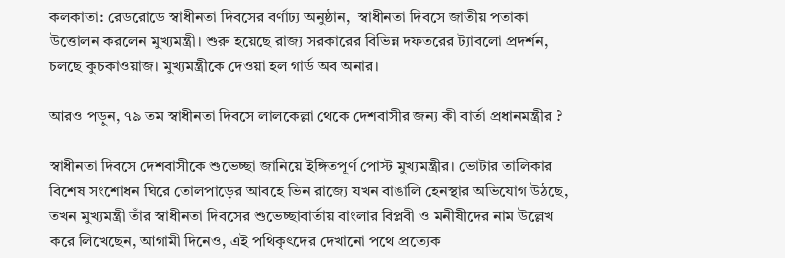কলকাতা: রেডরোডে স্বাধীনতা দিবসের বর্ণাঢ্য অনুষ্ঠান,  স্বাধীনতা দিবসে জাতীয় পতাকা উত্তোলন করলেন মুখ্যমন্ত্রী। শুরু হয়েছে রাজ্য সরকারের বিভিন্ন দফতরের ট্যাবলো প্রদর্শন, চলছে কুচকাওয়াজ। মুখ্যমন্ত্রীকে দেওয়া হল গার্ড অব অনার।

আরও পড়ুন, ৭৯ তম স্বাধীনতা দিবসে লালকেল্লা থেকে দেশবাসীর জন্য কী বার্তা প্রধানমন্ত্রীর ?

স্বাধীনতা দিবসে দেশবাসীকে শুভেচ্ছা জানিয়ে ইঙ্গিতপূর্ণ পোস্ট মুখ্যমন্ত্রীর। ভোটার তালিকার বিশেষ সংশোধন ঘিরে তোলপাড়ের আবহে ভিন রাজ্যে যখন বাঙালি হেনস্থার অভিযোগ উঠছে, তখন মুখ্যমন্ত্রী তাঁর স্বাধীনতা দিবসের শুভেচ্ছাবার্তায় বাংলার বিপ্লবী ও মনীষীদের নাম উল্লেখ করে লিখেছেন, আগামী দিনেও, এই পথিকৃৎদের দেখানো পথে প্রত্যেক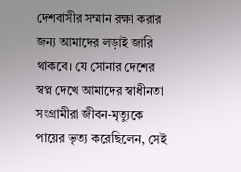দেশবাসীর সম্মান রক্ষা করার জন্য আমাদের লড়াই জারি থাকবে। যে সোনার দেশের স্বপ্ন দেখে আমাদের স্বাধীনতা সংগ্রামীরা জীবন-মৃত্যুকে পায়ের ভৃত্য করেছিলেন, সেই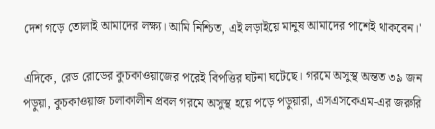দেশ গড়ে তোলাই আমাদের লক্ষ্য। আমি নিশ্চিত, এই লড়াইয়ে মানুষ আমাদের পাশেই থাকবেন।'

এদিকে, রেড রোডের কুচকাওয়াজের পরেই বিপত্তির ঘটনা ঘটেছে। গরমে অসুস্থ অন্তত ৩৯ জন পড়ুয়া, কুচকাওয়াজ চলাকালীন প্রবল গরমে অসুস্থ হয়ে পড়ে পড়ুয়ারা, এসএসকেএম-এর জরুরি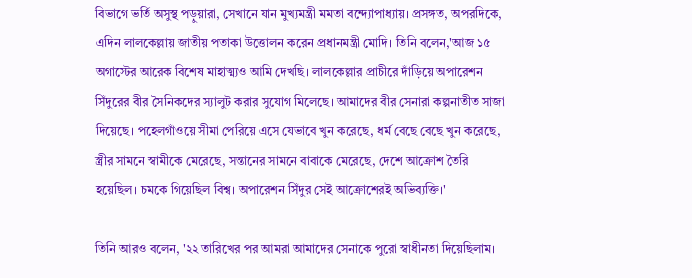বিভাগে ভর্তি অসুস্থ পড়ুয়ারা, সেখানে যান মুখ্যমন্ত্রী মমতা বন্দ্যোপাধ্যায়। প্রসঙ্গত, অপরদিকে, এদিন লালকেল্লায় জাতীয় পতাকা উত্তোলন করেন প্রধানমন্ত্রী মোদি। তিনি বলেন,'আজ ১৫ অগাস্টের আরেক বিশেষ মাহাত্ম্যও আমি দেখছি। লালকেল্লার প্রাচীরে দাঁড়িয়ে অপারেশন সিঁদুরের বীর সৈনিকদের স্যালুট করার সুযোগ মিলেছে। আমাদের বীর সেনারা কল্পনাতীত সাজা দিয়েছে। পহেলগাঁওয়ে সীমা পেরিয়ে এসে যেভাবে খুন করেছে, ধর্ম বেছে বেছে খুন করেছে, স্ত্রীর সামনে স্বামীকে মেরেছে, সন্তানের সামনে বাবাকে মেরেছে, দেশে আক্রোশ তৈরি হয়েছিল। চমকে গিয়েছিল বিশ্ব। অপারেশন সিঁদুর সেই আক্রোশেরই অভিব্যক্তি।'

তিনি আরও বলেন, '২২ তারিখের পর আমরা আমাদের সেনাকে পুরো স্বাধীনতা দিয়েছিলাম।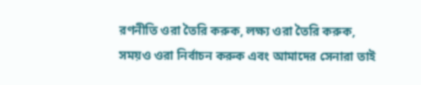রণনীতি ওরা তৈরি করুক, লক্ষ্য ওরা তৈরি করুক, সময়ও ওরা নির্বাচন করুক এবং আমাদের সেনারা তাই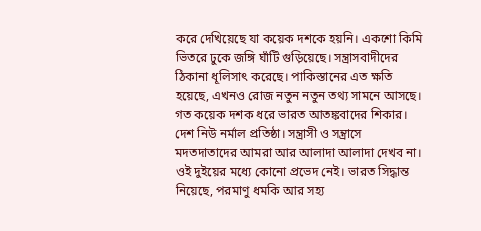করে দেখিয়েছে যা কয়েক দশকে হয়নি। একশো কিমি ভিতরে ঢুকে জঙ্গি ঘাঁটি গুড়িয়েছে। সন্ত্রাসবাদীদের ঠিকানা ধূলিসাৎ করেছে। পাকিস্তানের এত ক্ষতি হয়েছে, এখনও রোজ নতুন নতুন তথ্য সামনে আসছে। গত কয়েক দশক ধরে ভারত আতঙ্কবাদের শিকার। দেশ নিউ নর্মাল প্রতিষ্ঠা। সন্ত্রাসী ও সন্ত্রাসে মদতদাতাদের আমরা আর আলাদা আলাদা দেখব না। ওই দুইয়ের মধ্যে কোনো প্রভেদ নেই। ভারত সিদ্ধান্ত নিয়েছে, পরমাণু ধমকি আর সহ্য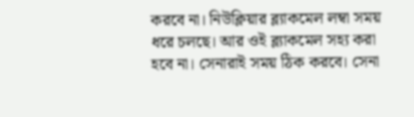করবে না। নিউক্লিয়ার ব্ল্যাকমেল লম্বা সময় ধরে চলছে। আর ওই ব্ল্যাকমেল সহ্য করা হবে না। সেনারাই সময় ঠিক করবে। সেনা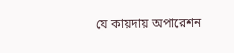যে কায়দায় অপারেশন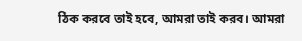ঠিক করবে তাই হবে, আমরা তাই করব। আমরা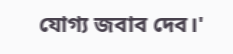যোগ্য জবাব দেব।'